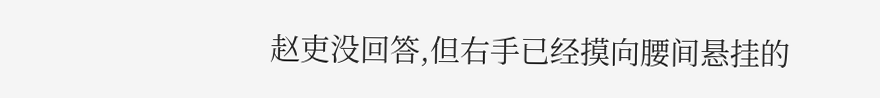赵吏没回答,但右手已经摸向腰间悬挂的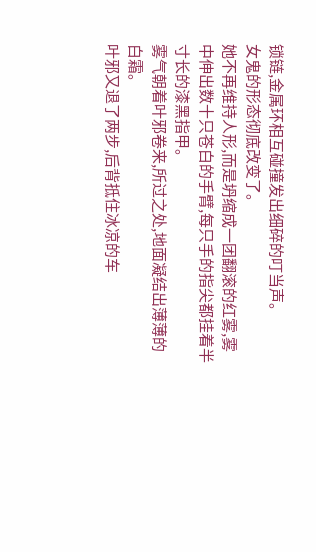锁链,金属环相互碰撞发出细碎的叮当声。
女鬼的形态彻底改变了。
她不再维持人形,而是坍缩成一团翻滚的红雾,雾中伸出数十只苍白的手臂,每只手的指尖都挂着半寸长的漆黑指甲。
雾气朝着叶邪卷来,所过之处,地面凝结出薄薄的白霜。
叶邪又退了两步,后背抵住冰凉的车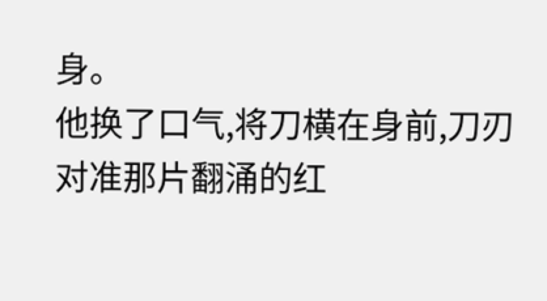身。
他换了口气,将刀横在身前,刀刃对准那片翻涌的红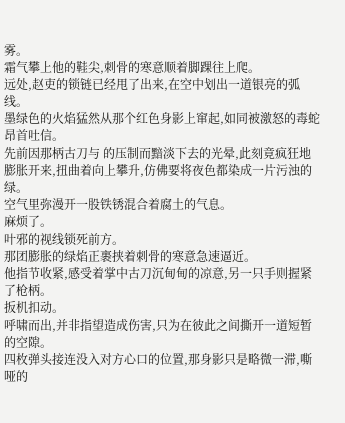雾。
霜气攀上他的鞋尖,刺骨的寒意顺着脚踝往上爬。
远处,赵吏的锁链已经甩了出来,在空中划出一道银亮的弧线。
墨绿色的火焰猛然从那个红色身影上窜起,如同被激怒的毒蛇昂首吐信。
先前因那柄古刀与 的压制而黯淡下去的光晕,此刻竟疯狂地膨胀开来,扭曲着向上攀升,仿佛要将夜色都染成一片污浊的绿。
空气里弥漫开一股铁锈混合着腐土的气息。
麻烦了。
叶邪的视线锁死前方。
那团膨胀的绿焰正裹挟着刺骨的寒意急速逼近。
他指节收紧,感受着掌中古刀沉甸甸的凉意,另一只手则握紧了枪柄。
扳机扣动。
呼啸而出,并非指望造成伤害,只为在彼此之间撕开一道短暂的空隙。
四枚弹头接连没入对方心口的位置,那身影只是略微一滞,嘶哑的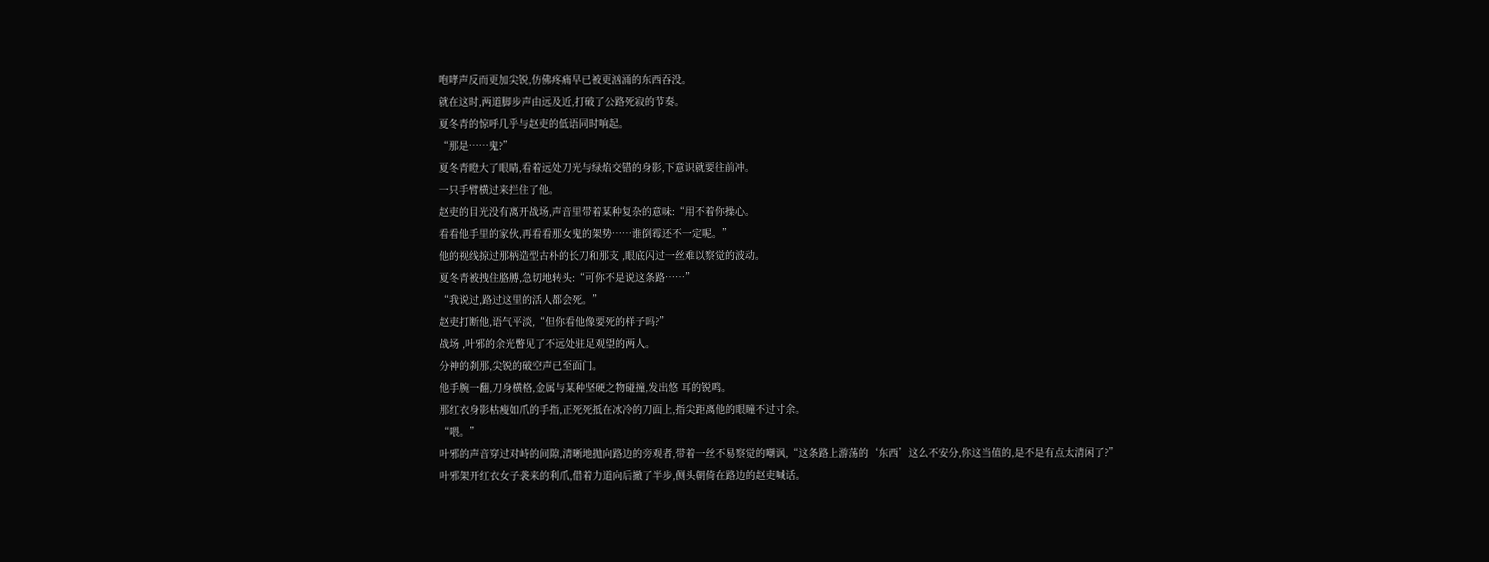咆哮声反而更加尖锐,仿佛疼痛早已被更汹涌的东西吞没。
就在这时,两道脚步声由远及近,打破了公路死寂的节奏。
夏冬青的惊呼几乎与赵吏的低语同时响起。
“那是……鬼?”
夏冬青瞪大了眼睛,看着远处刀光与绿焰交错的身影,下意识就要往前冲。
一只手臂横过来拦住了他。
赵吏的目光没有离开战场,声音里带着某种复杂的意味:“用不着你操心。
看看他手里的家伙,再看看那女鬼的架势……谁倒霉还不一定呢。”
他的视线掠过那柄造型古朴的长刀和那支 ,眼底闪过一丝难以察觉的波动。
夏冬青被拽住胳膊,急切地转头:“可你不是说这条路……”
“我说过,路过这里的活人都会死。”
赵吏打断他,语气平淡,“但你看他像要死的样子吗?”
战场 ,叶邪的余光瞥见了不远处驻足观望的两人。
分神的刹那,尖锐的破空声已至面门。
他手腕一翻,刀身横格,金属与某种坚硬之物碰撞,发出悠 耳的锐鸣。
那红衣身影枯瘦如爪的手指,正死死抵在冰冷的刀面上,指尖距离他的眼瞳不过寸余。
“喂。”
叶邪的声音穿过对峙的间隙,清晰地抛向路边的旁观者,带着一丝不易察觉的嘲讽,“这条路上游荡的‘东西’这么不安分,你这当值的,是不是有点太清闲了?”
叶邪架开红衣女子袭来的利爪,借着力道向后撤了半步,侧头朝倚在路边的赵吏喊话。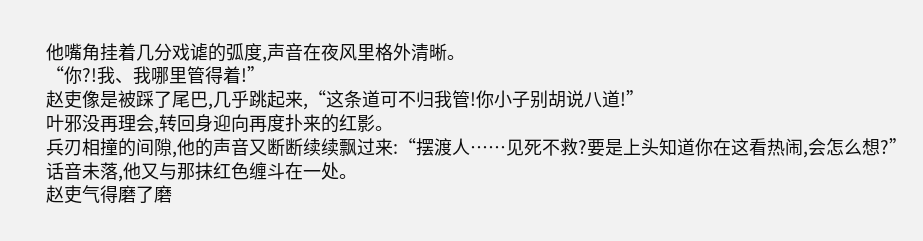他嘴角挂着几分戏谑的弧度,声音在夜风里格外清晰。
“你?!我、我哪里管得着!”
赵吏像是被踩了尾巴,几乎跳起来,“这条道可不归我管!你小子别胡说八道!”
叶邪没再理会,转回身迎向再度扑来的红影。
兵刃相撞的间隙,他的声音又断断续续飘过来:“摆渡人……见死不救?要是上头知道你在这看热闹,会怎么想?”
话音未落,他又与那抹红色缠斗在一处。
赵吏气得磨了磨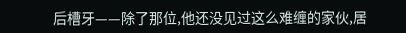后槽牙——除了那位,他还没见过这么难缠的家伙,居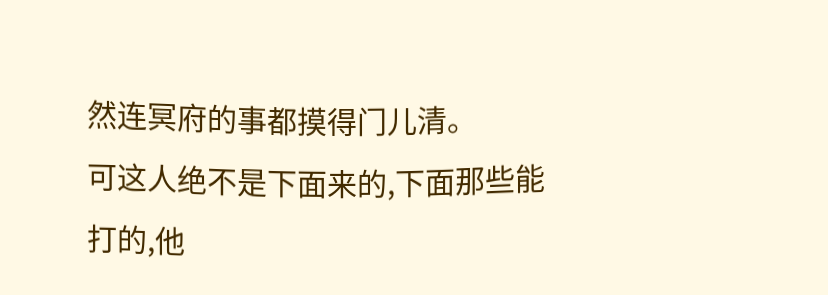然连冥府的事都摸得门儿清。
可这人绝不是下面来的,下面那些能打的,他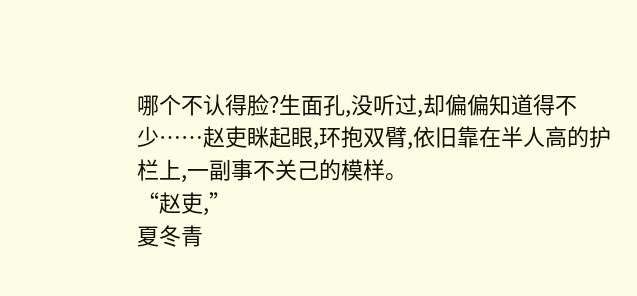哪个不认得脸?生面孔,没听过,却偏偏知道得不少……赵吏眯起眼,环抱双臂,依旧靠在半人高的护栏上,一副事不关己的模样。
“赵吏,”
夏冬青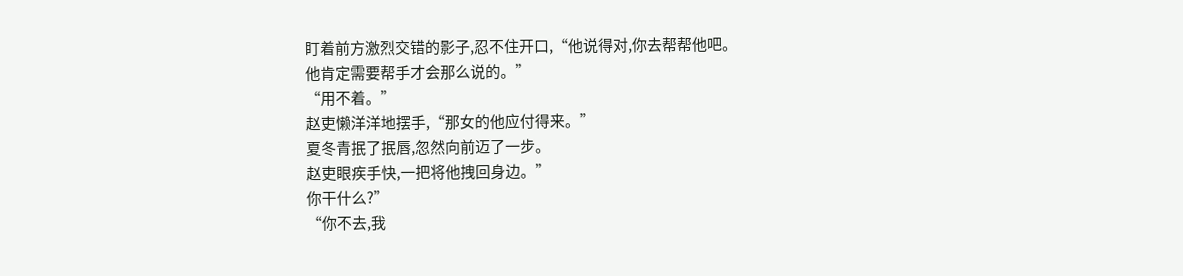盯着前方激烈交错的影子,忍不住开口,“他说得对,你去帮帮他吧。
他肯定需要帮手才会那么说的。”
“用不着。”
赵吏懒洋洋地摆手,“那女的他应付得来。”
夏冬青抿了抿唇,忽然向前迈了一步。
赵吏眼疾手快,一把将他拽回身边。”
你干什么?”
“你不去,我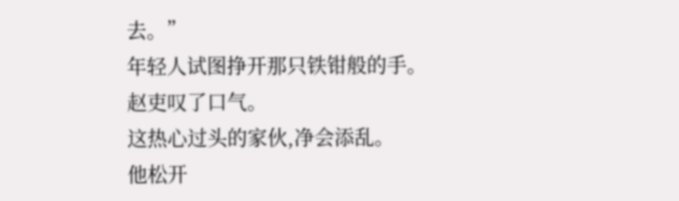去。”
年轻人试图挣开那只铁钳般的手。
赵吏叹了口气。
这热心过头的家伙,净会添乱。
他松开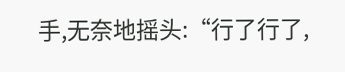手,无奈地摇头:“行了行了,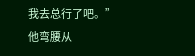我去总行了吧。”
他弯腰从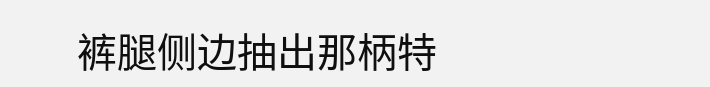裤腿侧边抽出那柄特